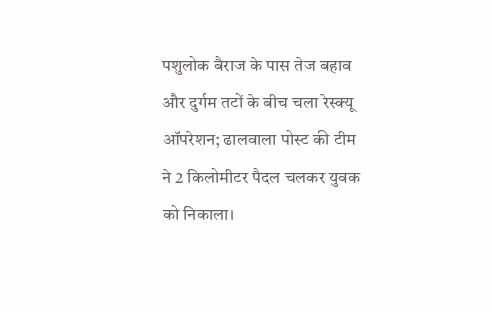पशुलोक बैराज के पास तेज बहाव और दुर्गम तटों के बीच चला रेस्क्यू ऑपरेशन; ढालवाला पोस्ट की टीम ने 2 किलोमीटर पैदल चलकर युवक को निकाला।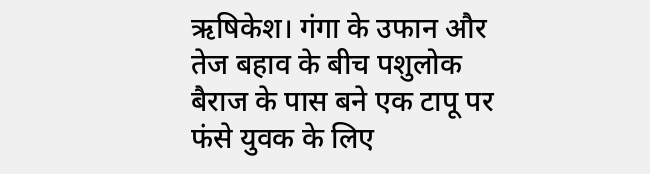ऋषिकेश। गंगा के उफान और तेज बहाव के बीच पशुलोक बैराज के पास बने एक टापू पर फंसे युवक के लिए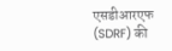एसडीआरएफ (SDRF) की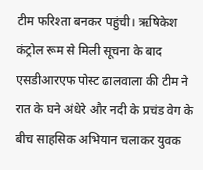टीम फरिश्ता बनकर पहुंची। ऋषिकेश कंट्रोल रूम से मिली सूचना के बाद एसडीआरएफ पोस्ट ढालवाला की टीम ने रात के घने अंधेरे और नदी के प्रचंड वेग के बीच साहसिक अभियान चलाकर युवक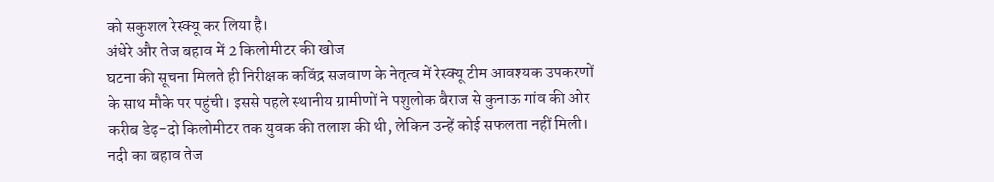को सकुशल रेस्क्यू कर लिया है।
अंधेरे और तेज बहाव में 2 किलोमीटर की खोज
घटना की सूचना मिलते ही निरीक्षक कविंद्र सजवाण के नेतृत्व में रेस्क्यू टीम आवश्यक उपकरणों के साथ मौके पर पहुंची। इससे पहले स्थानीय ग्रामीणों ने पशुलोक बैराज से कुनाऊ गांव की ओर करीब डेढ़-दो किलोमीटर तक युवक की तलाश की थी, लेकिन उन्हें कोई सफलता नहीं मिली। नदी का बहाव तेज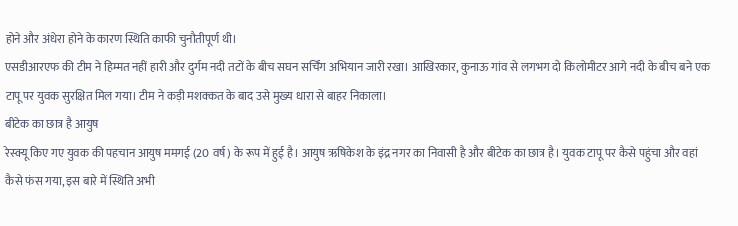होने और अंधेरा होने के कारण स्थिति काफी चुनौतीपूर्ण थी।
एसडीआरएफ की टीम ने हिम्मत नहीं हारी और दुर्गम नदी तटों के बीच सघन सर्चिंग अभियान जारी रखा। आखिरकार, कुनाऊ गांव से लगभग दो किलोमीटर आगे नदी के बीच बने एक टापू पर युवक सुरक्षित मिल गया। टीम ने कड़ी मशक्कत के बाद उसे मुख्य धारा से बाहर निकाला।
बीटेक का छात्र है आयुष
रेस्क्यू किए गए युवक की पहचान आयुष ममगई (20 वर्ष) के रूप में हुई है। आयुष ऋषिकेश के इंद्र नगर का निवासी है और बीटेक का छात्र है। युवक टापू पर कैसे पहुंचा और वहां कैसे फंस गया, इस बारे में स्थिति अभी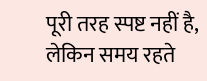पूरी तरह स्पष्ट नहीं है, लेकिन समय रहते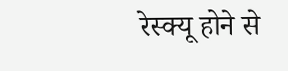रेस्क्यू होने से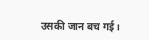उसकी जान बच गई।